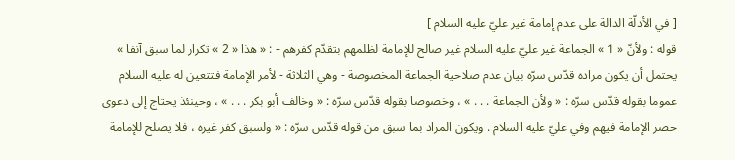[ في الأدلّة الدالة على عدم إمامة غير عليّ عليه السلام ]
قوله : ولأنّ « 1 » الجماعة غير عليّ عليه السلام غير صالح للإمامة لظلمهم بتقدّم كفرهم - : « هذا « 2 » تكرار لما سبق آنفا » يحتمل أن يكون مراده قدّس سرّه بيان عدم صلاحية الجماعة المخصوصة - وهي الثلاثة - لأمر الإمامة فتتعين له عليه السلام عموما بقوله قدّس سرّه : « ولأن الجماعة . . . » ، وخصوصا بقوله قدّس سرّه : « وخالف أبو بكر . . . » ، وحينئذ يحتاج إلى دعوى حصر الإمامة فيهم وفي عليّ عليه السلام . ويكون المراد بما سبق من قوله قدّس سرّه : « ولسبق كفر غيره ، فلا يصلح للإمامة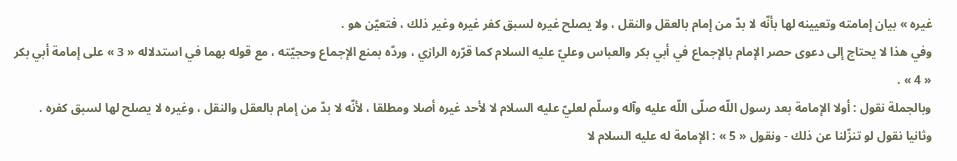غيره » بيان إمامته وتعيينه لها بأنّه لا بدّ من إمام بالعقل والنقل ، ولا يصلح غيره لسبق كفر غيره وغير ذلك ، فتعيّن هو .
وفي هذا لا يحتاج إلى دعوى حصر الإمام بالإجماع في أبي بكر والعباس وعليّ عليه السلام كما قرّره الرازي ، وردّه بمنع الإجماع وحجيّته ، مع قوله بهما في استدلاله « 3 » على إمامة أبي بكر « 4 » .
وبالجملة نقول : أولا الإمامة بعد رسول اللّه صلّى اللّه عليه وآله وسلّم لعليّ عليه السلام لا لأحد غيره أصلا ومطلقا ، لأنّه لا بدّ من إمام بالعقل والنقل ، وغيره لا يصلح لها لسبق كفره .
وثانيا نقول لو تنزّلنا عن ذلك - ونقول « 5 » : الإمامة له عليه السلام لا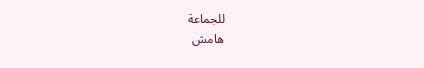للجماعة
هامش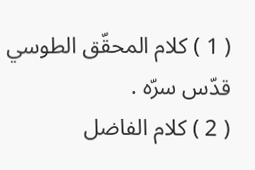( 1 ) كلام المحقّق الطوسي قدّس سرّه .
( 2 ) كلام الفاضل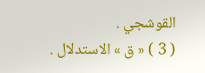القوشجي .
( 3 ) « ق » الاستدلال .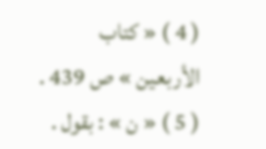( 4 ) « كتاب الأربعين » ص 439 .
( 5 ) « ن » : بقول .